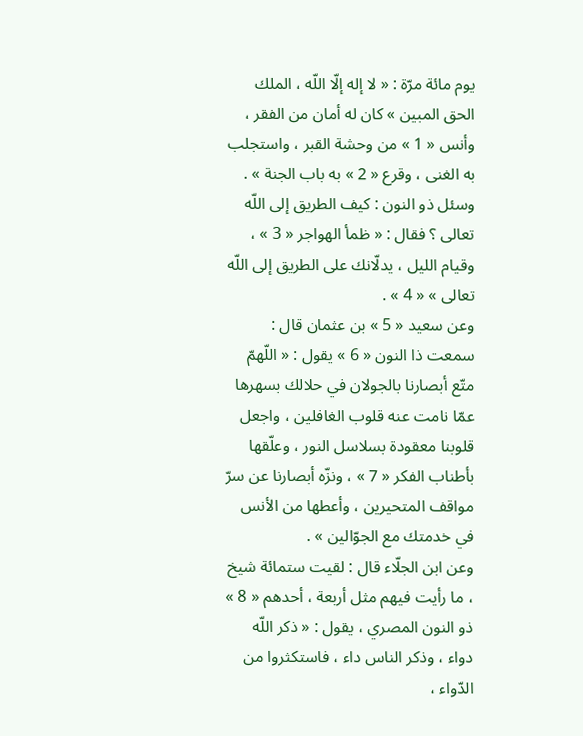يوم مائة مرّة : « لا إله إلّا اللّه ، الملك الحق المبين » كان له أمان من الفقر ، وأنس « 1 » من وحشة القبر ، واستجلب به الغنى ، وقرع « 2 » به باب الجنة » .
وسئل ذو النون : كيف الطريق إلى اللّه تعالى ؟ فقال : « ظمأ الهواجر « 3 » ، وقيام الليل ، يدلّانك على الطريق إلى اللّه تعالى » « 4 » .
وعن سعيد « 5 » بن عثمان قال : سمعت ذا النون « 6 » يقول : « اللّهمّ متّع أبصارنا بالجولان في حلالك بسهرها عمّا نامت عنه قلوب الغافلين ، واجعل قلوبنا معقودة بسلاسل النور ، وعلّقها بأطناب الفكر « 7 » ، ونزّه أبصارنا عن سرّ مواقف المتحيرين ، وأعطها من الأنس في خدمتك مع الجوّالين » .
وعن ابن الجلّاء قال : لقيت ستمائة شيخ ، ما رأيت فيهم مثل أربعة ، أحدهم « 8 » ذو النون المصري ، يقول : « ذكر اللّه دواء ، وذكر الناس داء ، فاستكثروا من الدّواء ،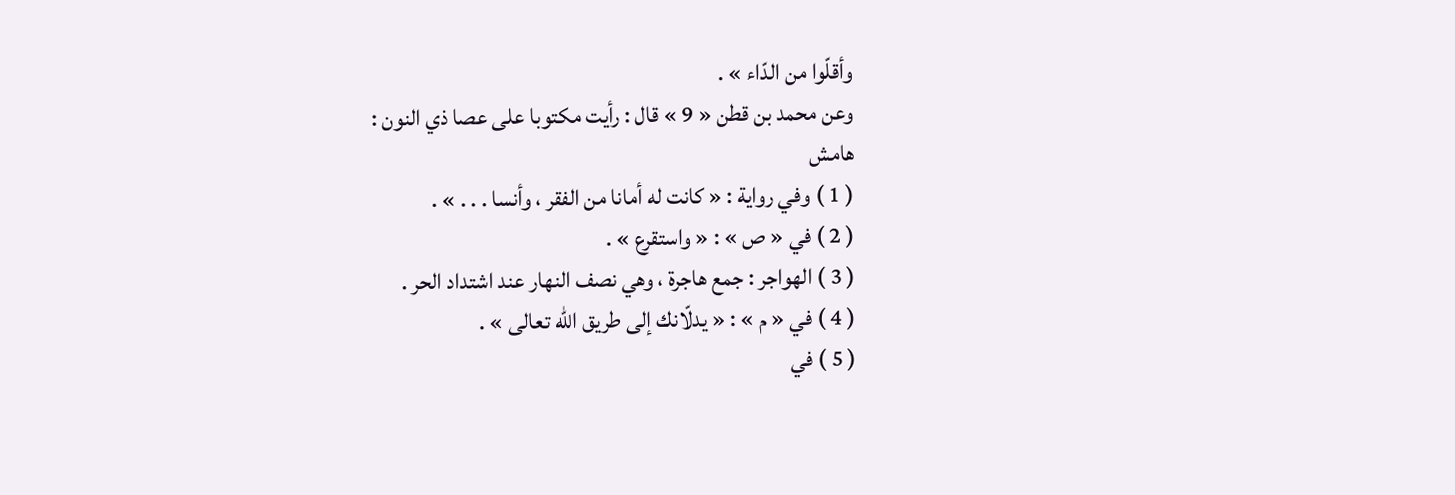وأقلّوا من الدّاء » .
وعن محمد بن قطن « 9 » قال : رأيت مكتوبا على عصا ذي النون :
هامش
( 1 ) وفي رواية : « كانت له أمانا من الفقر ، وأنسا . . . » .
( 2 ) في « ص » : « واستقرع » .
( 3 ) الهواجر : جمع هاجرة ، وهي نصف النهار عند اشتداد الحر .
( 4 ) في « م » : « يدلّانك إلى طريق اللّه تعالى » .
( 5 ) في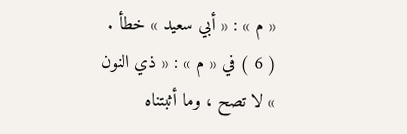« م » : « أبي سعيد » خطأ .
( 6 ) في « م » : « ذي النون » لا تصح ، وما أثبتناه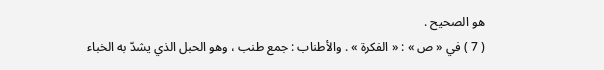هو الصحيح .
( 7 ) في « ص » : « الفكرة » . والأطناب : جمع طنب ، وهو الحبل الذي يشدّ به الخباء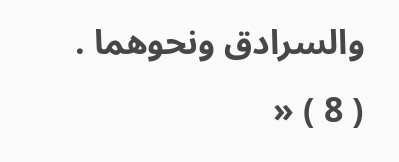والسرادق ونحوهما .
( 8 ) «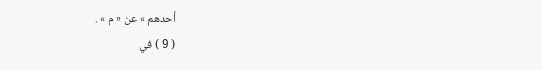أحدهم » عن « م » .
( 9 ) في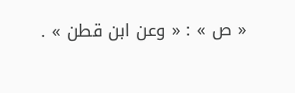« ص » : « وعن ابن قطن » .